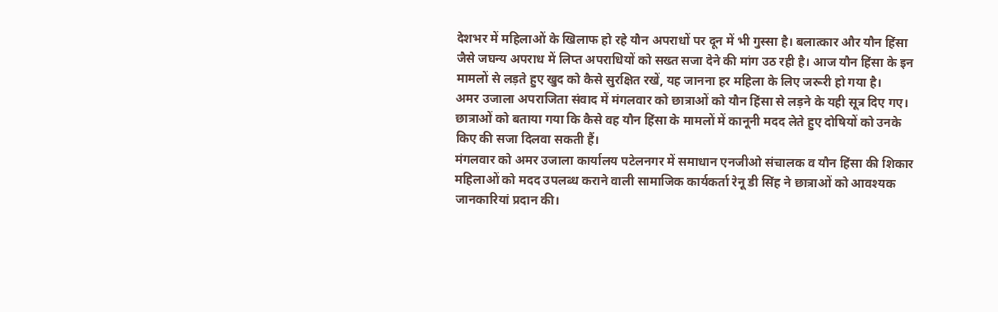देशभर में महिलाओं के खिलाफ हो रहे यौन अपराधों पर दून में भी गुस्सा है। बलात्कार और यौन हिंसा जैसे जघन्य अपराध में लिप्त अपराधियों को सख्त सजा देने की मांग उठ रही है। आज यौन हिंसा के इन मामलों से लड़ते हुए खुद को कैसे सुरक्षित रखें, यह जानना हर महिला के लिए जरूरी हो गया है।
अमर उजाला अपराजिता संवाद में मंगलवार को छात्राओं को यौन हिंसा से लड़ने के यही सूत्र दिए गए। छात्राओं को बताया गया कि कैसे वह यौन हिंसा के मामलों में कानूनी मदद लेते हुए दोषियों को उनके किए की सजा दिलवा सकती हैं।
मंगलवार को अमर उजाला कार्यालय पटेलनगर में समाधान एनजीओ संचालक व यौन हिंसा की शिकार महिलाओं को मदद उपलब्ध कराने वाली सामाजिक कार्यकर्ता रेनू डी सिंह ने छात्राओं को आवश्यक जानकारियां प्रदान की।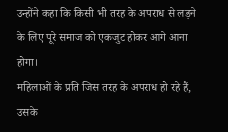उन्होंने कहा कि किसी भी तरह के अपराध से लड़ने के लिए पूरे समाज को एकजुट होकर आगे आना होगा।
महिलाओं के प्रति जिस तरह के अपराध हो रहे हैं, उसके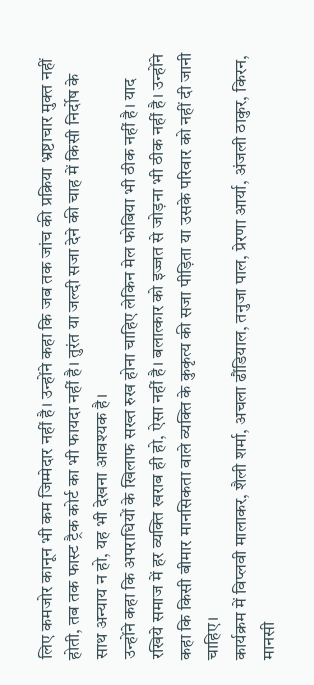लिए कमजोर कानून भी कम जिम्मेदार नहीं है। उन्होंने कहा कि जब तक जांच की प्रक्रिया भ्रष्टाचार मुक्त नहीं होती, तब तक फास्ट ट्रैक कोर्ट का भी फायदा नहीं है। तुरंत या जल्दी सजा देने की चाह में किसी निर्दोष के साथ अन्याय न हो, यह भी देखना आवश्यक है।
उन्होंने कहा कि अपराधियों के खिलाफ सख्त रुख होना चाहिए लेकिन मेल फोबिया भी ठीक नहीं है। याद रखिये समाज में हर व्यक्ति खराब ही हो, ऐसा नहीं है। बलात्कार को इज्जत से जोड़ना भी ठीक नहीं है। उन्होंने कहा कि किसी बीमार मानसिकता वाले व्यक्ति के कुकृत्य की सजा पीड़िता या उसके परिवार को नहीं दी जानी चाहिए।
कार्यक्रम में विप्लवी मालाकर, शैली शर्मा, अचला ढौंडियाल, तनुजा पाल, प्रेरणा आर्या, अंजली ठाकुर, किरन, मानसी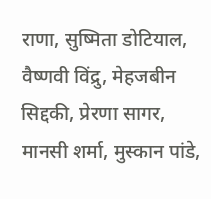राणा, सुष्मिता डोटियाल, वैष्णवी विंद्रु, मेहजबीन सिद्दकी, प्रेरणा सागर, मानसी शर्मा, मुस्कान पांडे,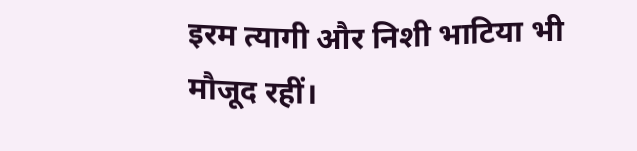इरम त्यागी और निशी भाटिया भी मौजूद रहीं।